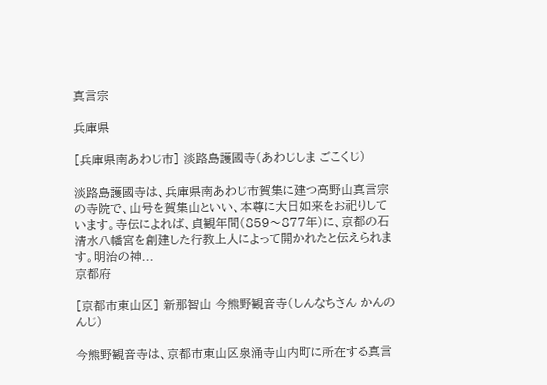真言宗

兵庫県

[兵庫県南あわじ市] 淡路島護國寺(あわじしま ごこくじ)

淡路島護國寺は、兵庫県南あわじ市賀集に建つ高野山真言宗の寺院で、山号を賀集山といい、本尊に大日如来をお祀りしています。寺伝によれば、貞観年間(859〜877年)に、京都の石清水八幡宮を創建した行教上人によって開かれたと伝えられます。明治の神...
京都府

[京都市東山区] 新那智山 今熊野観音寺(しんなちさん かんのんじ)

今熊野観音寺は、京都市東山区泉涌寺山内町に所在する真言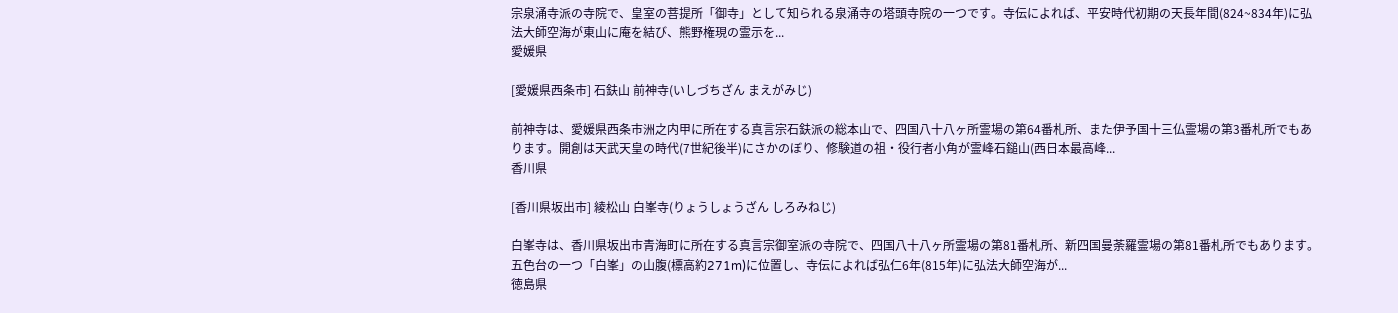宗泉涌寺派の寺院で、皇室の菩提所「御寺」として知られる泉涌寺の塔頭寺院の一つです。寺伝によれば、平安時代初期の天長年間(824~834年)に弘法大師空海が東山に庵を結び、熊野権現の霊示を...
愛媛県

[愛媛県西条市] 石鈇山 前神寺(いしづちざん まえがみじ)

前神寺は、愛媛県西条市洲之内甲に所在する真言宗石鈇派の総本山で、四国八十八ヶ所霊場の第64番札所、また伊予国十三仏霊場の第3番札所でもあります。開創は天武天皇の時代(7世紀後半)にさかのぼり、修験道の祖・役行者小角が霊峰石鎚山(西日本最高峰...
香川県

[香川県坂出市] 綾松山 白峯寺(りょうしょうざん しろみねじ)

白峯寺は、香川県坂出市青海町に所在する真言宗御室派の寺院で、四国八十八ヶ所霊場の第81番札所、新四国曼荼羅霊場の第81番札所でもあります。五色台の一つ「白峯」の山腹(標高約271m)に位置し、寺伝によれば弘仁6年(815年)に弘法大師空海が...
徳島県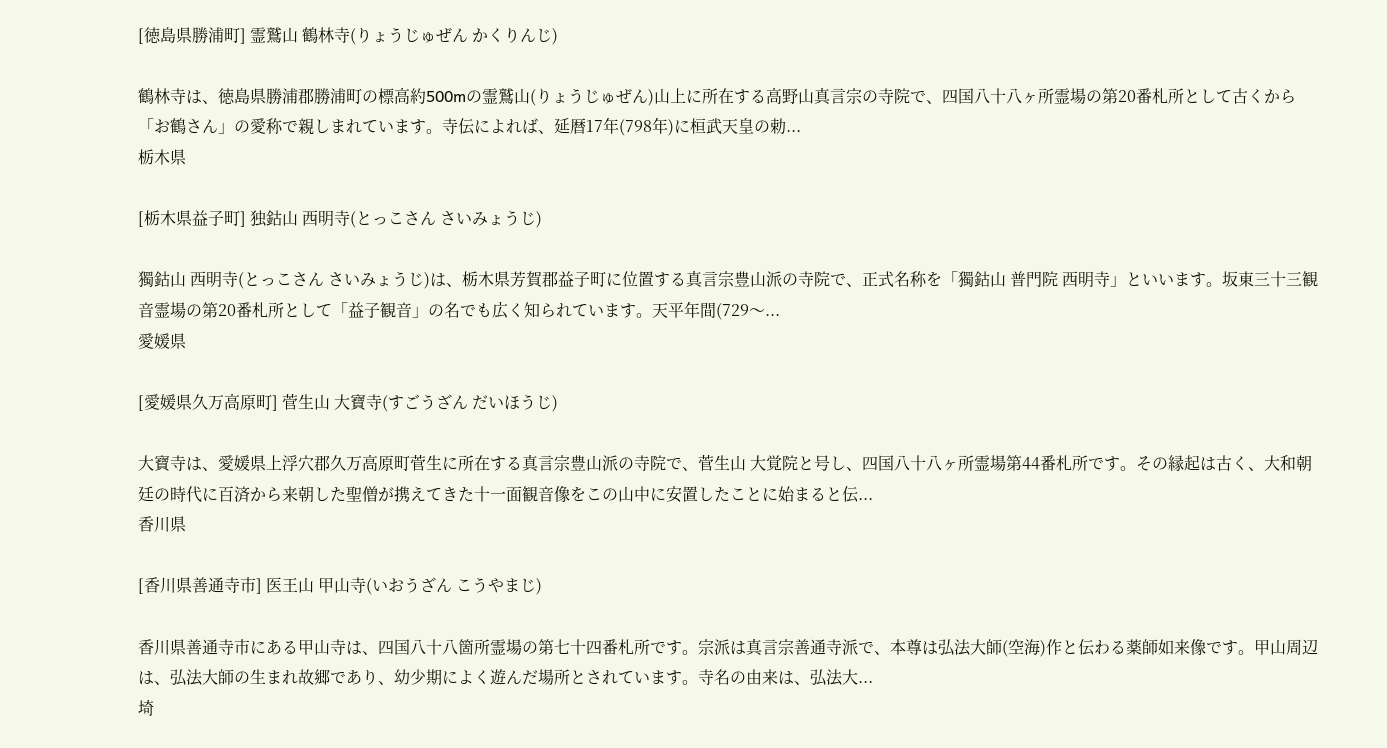[徳島県勝浦町] 霊鷲山 鶴林寺(りょうじゅぜん かくりんじ)

鶴林寺は、徳島県勝浦郡勝浦町の標高約500mの霊鷲山(りょうじゅぜん)山上に所在する高野山真言宗の寺院で、四国八十八ヶ所霊場の第20番札所として古くから「お鶴さん」の愛称で親しまれています。寺伝によれば、延暦17年(798年)に桓武天皇の勅...
栃木県

[栃木県益子町] 独鈷山 西明寺(とっこさん さいみょうじ)

獨鈷山 西明寺(とっこさん さいみょうじ)は、栃木県芳賀郡益子町に位置する真言宗豊山派の寺院で、正式名称を「獨鈷山 普門院 西明寺」といいます。坂東三十三観音霊場の第20番札所として「益子観音」の名でも広く知られています。天平年間(729〜...
愛媛県

[愛媛県久万高原町] 菅生山 大寶寺(すごうざん だいほうじ)

大寶寺は、愛媛県上浮穴郡久万高原町菅生に所在する真言宗豊山派の寺院で、菅生山 大覚院と号し、四国八十八ヶ所霊場第44番札所です。その縁起は古く、大和朝廷の時代に百済から来朝した聖僧が携えてきた十一面観音像をこの山中に安置したことに始まると伝...
香川県

[香川県善通寺市] 医王山 甲山寺(いおうざん こうやまじ)

香川県善通寺市にある甲山寺は、四国八十八箇所霊場の第七十四番札所です。宗派は真言宗善通寺派で、本尊は弘法大師(空海)作と伝わる薬師如来像です。甲山周辺は、弘法大師の生まれ故郷であり、幼少期によく遊んだ場所とされています。寺名の由来は、弘法大...
埼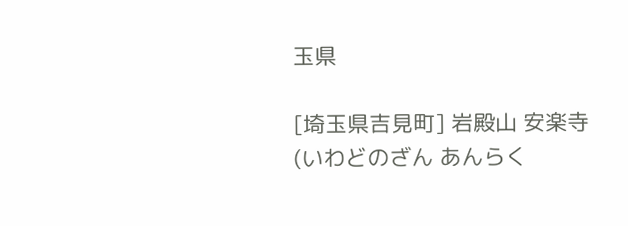玉県

[埼玉県吉見町] 岩殿山 安楽寺(いわどのざん あんらく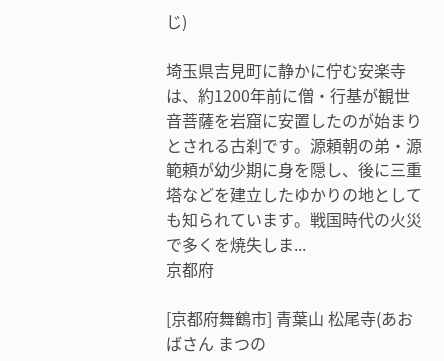じ)

埼玉県吉見町に静かに佇む安楽寺は、約1200年前に僧・行基が観世音菩薩を岩窟に安置したのが始まりとされる古刹です。源頼朝の弟・源範頼が幼少期に身を隠し、後に三重塔などを建立したゆかりの地としても知られています。戦国時代の火災で多くを焼失しま...
京都府

[京都府舞鶴市] 青葉山 松尾寺(あおばさん まつの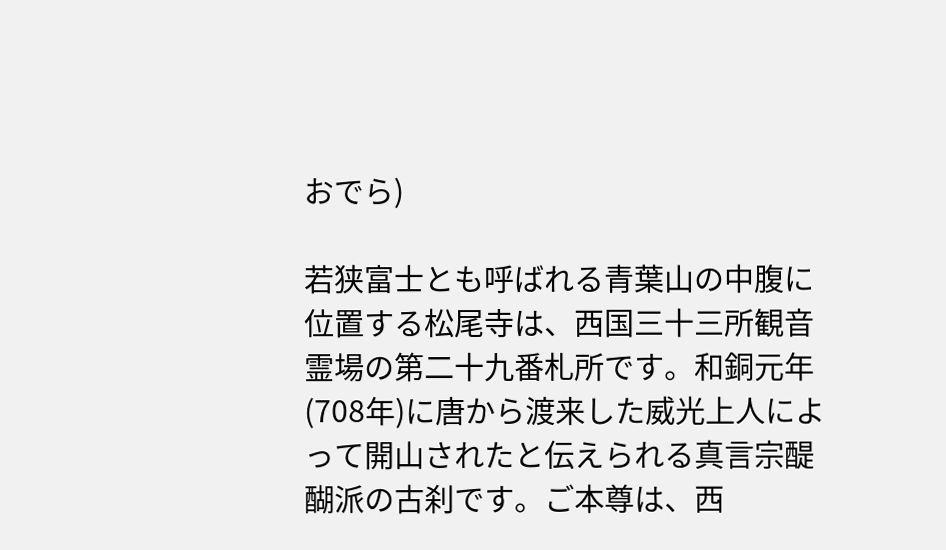おでら)

若狭富士とも呼ばれる青葉山の中腹に位置する松尾寺は、西国三十三所観音霊場の第二十九番札所です。和銅元年(708年)に唐から渡来した威光上人によって開山されたと伝えられる真言宗醍醐派の古刹です。ご本尊は、西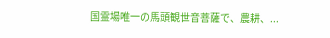国霊場唯一の馬頭観世音菩薩で、農耕、...